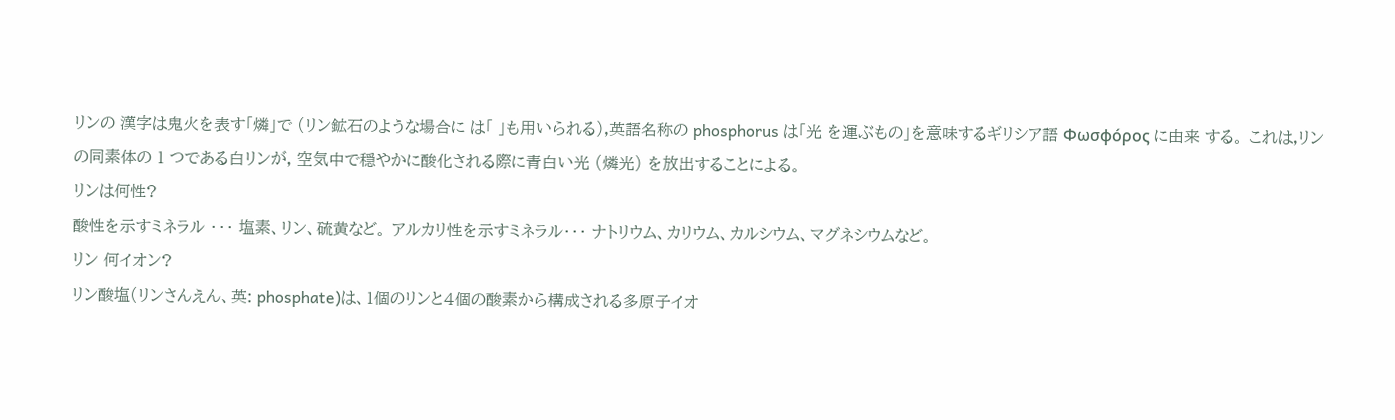リンの 漢字は鬼火を表す「燐」で (リン鉱石のような場合に は「 」も用いられる),英語名称の phosphorus は「光 を運ぶもの」を意味するギリシア語 Φωσφóρος に由来 する。 これは,リンの同素体の 1 つである白リンが, 空気中で穏やかに酸化される際に青白い光 (燐光) を放出することによる。
リンは何性?
酸性を示すミネラル ・・・ 塩素、リン、硫黄など。 アルカリ性を示すミネラル・・・ ナトリウム、カリウム、カルシウム、マグネシウムなど。
リン 何イオン?
リン酸塩(リンさんえん、英: phosphate)は、1個のリンと4個の酸素から構成される多原子イオ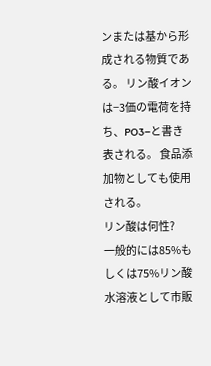ンまたは基から形成される物質である。 リン酸イオンは−3価の電荷を持ち、PO3−と書き表される。 食品添加物としても使用される。
リン酸は何性?
一般的には85%もしくは75%リン酸水溶液として市販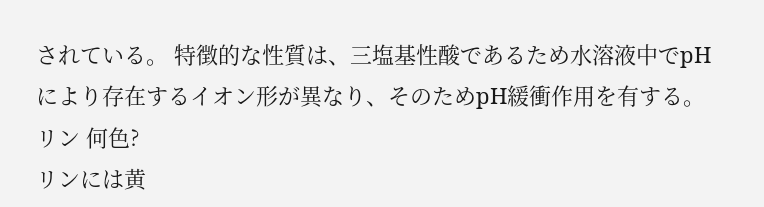されている。 特徴的な性質は、三塩基性酸であるため水溶液中でpHにより存在するイオン形が異なり、そのためpH緩衝作用を有する。
リン 何色?
リンには黄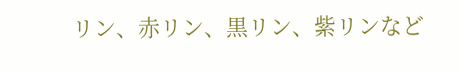リン、赤リン、黒リン、紫リンなど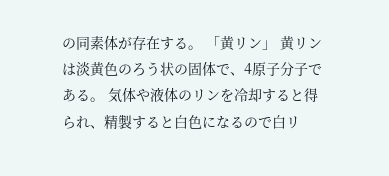の同素体が存在する。 「黄リン」 黄リンは淡黄色のろう状の固体で、4原子分子である。 気体や液体のリンを冷却すると得られ、精製すると白色になるので白リ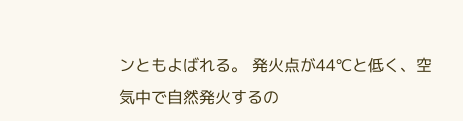ンともよばれる。 発火点が44℃と低く、空気中で自然発火するの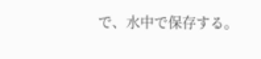で、水中で保存する。